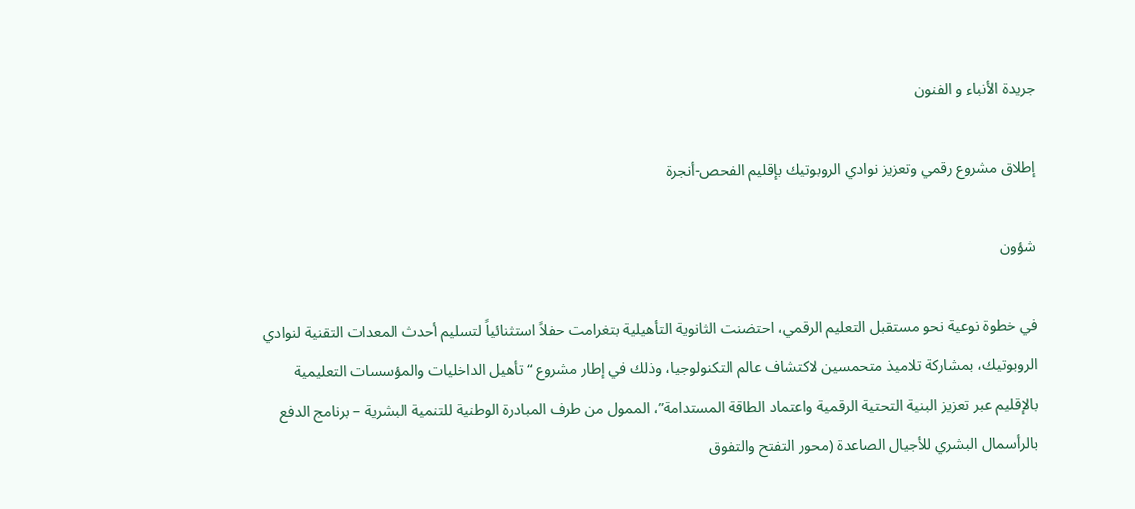جريدة الأنباء و الفنون

إطلاق مشروع رقمي وتعزيز نوادي الروبوتيك بإقليم الفحص-أنجرة

شؤون

في خطوة نوعية نحو مستقبل التعليم الرقمي، احتضنت الثانوية التأهيلية بتغرامت حفلاً استثنائياً لتسليم أحدث المعدات التقنية لنوادي الروبوتيك، بمشاركة تلاميذ متحمسين لاكتشاف عالم التكنولوجيا، وذلك في إطار مشروع “تأهيل الداخليات والمؤسسات التعليمية بالإقليم عبر تعزيز البنية التحتية الرقمية واعتماد الطاقة المستدامة”، الممول من طرف المبادرة الوطنية للتنمية البشرية – برنامج الدفع بالرأسمال البشري للأجيال الصاعدة (محور التفتح والتفوق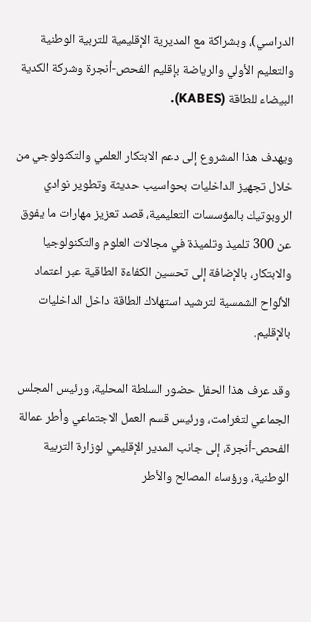الدراسي)، وبشراكة مع المديرية الإقليمية للتربية الوطنية والتعليم الأولي والرياضة بإقليم الفحص-أنجرة وشركة الكدية البيضاء للطاقة (KABES).

ويهدف هذا المشروع إلى دعم الابتكار العلمي والتكنولوجي من خلال تجهيز الداخليات بحواسيب حديثة وتطوير نوادي الروبوتيك بالمؤسسات التعليمية، قصد تعزيز مهارات ما يفوق عن 300 تلميذ وتلميذة في مجالات العلوم والتكنولوجيا والابتكار، بالإضافة إلى تحسين الكفاءة الطاقية عبر اعتماد الألواح الشمسية لترشيد استهلاك الطاقة داخل الداخليات بالإقليم.

وقد عرف هذا الحفل حضور السلطة المحلية، ورئيس المجلس الجماعي لتغرامت، ورئيس قسم العمل الاجتماعي وأطر عمالة الفحص-أنجرة، إلى جانب المدير الإقليمي لوزارة التربية الوطنية، ورؤساء المصالح والأطر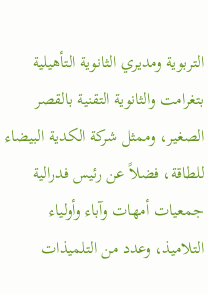التربوية ومديري الثانوية التأهيلية بتغرامت والثانوية التقنية بالقصر الصغير، وممثل شركة الكدية البيضاء للطاقة، فضلاً عن رئيس فدرالية جمعيات أمهات وآباء وأولياء التلاميذ، وعدد من التلميذات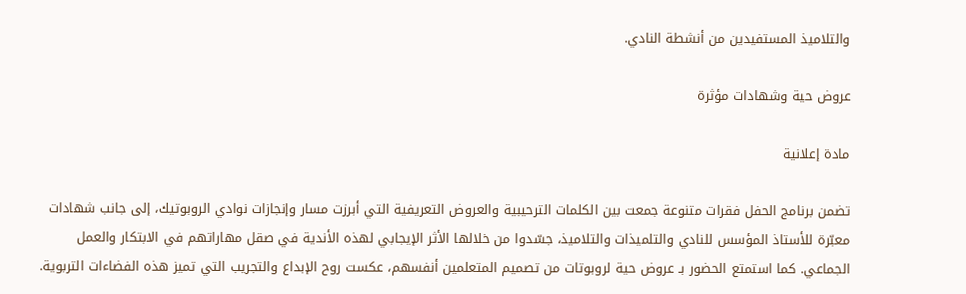والتلاميذ المستفيدين من أنشطة النادي.

عروض حية وشهادات مؤثرة

مادة إعلانية

تضمن برنامج الحفل فقرات متنوعة جمعت بين الكلمات الترحيبية والعروض التعريفية التي أبرزت مسار وإنجازات نوادي الروبوتيك، إلى جانب شهادات معبّرة للأستاذ المؤسس للنادي والتلميذات والتلاميذ، جسّدوا من خلالها الأثر الإيجابي لهذه الأندية في صقل مهاراتهم في الابتكار والعمل الجماعي. كما استمتع الحضور بـ عروض حية لروبوتات من تصميم المتعلمين أنفسهم، عكست روح الإبداع والتجريب التي تميز هذه الفضاءات التربوية.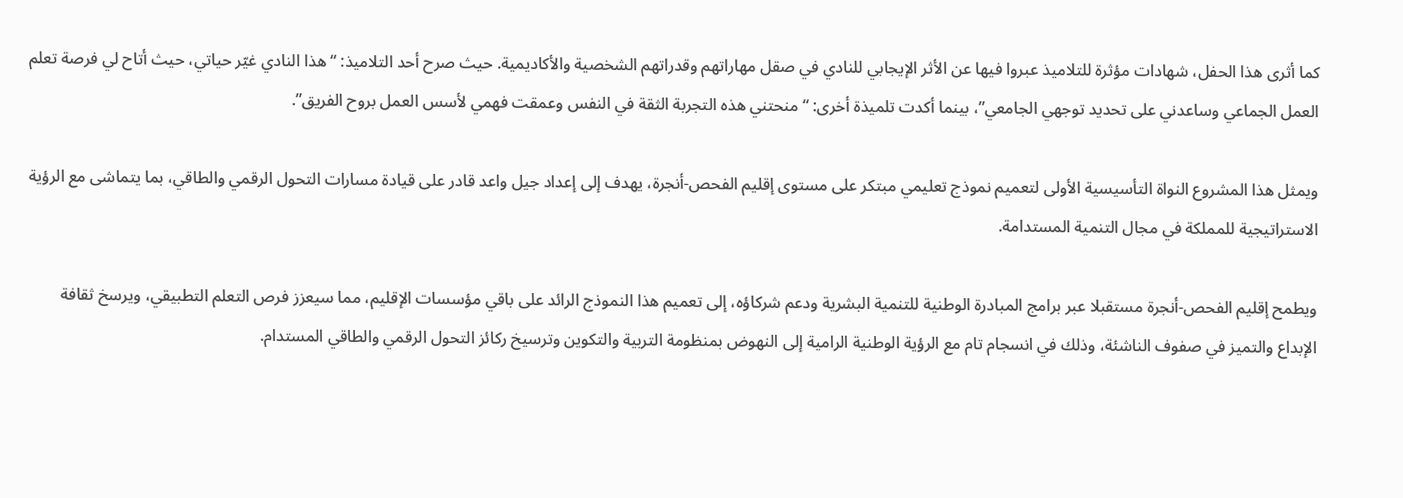كما أثرى هذا الحفل، شهادات مؤثرة للتلاميذ عبروا فيها عن الأثر الإيجابي للنادي في صقل مهاراتهم وقدراتهم الشخصية والأكاديمية. حيث صرح أحد التلاميذ: “هذا النادي غيّر حياتي، حيث أتاح لي فرصة تعلم العمل الجماعي وساعدني على تحديد توجهي الجامعي”، بينما أكدت تلميذة أخرى: “منحتني هذه التجربة الثقة في النفس وعمقت فهمي لأسس العمل بروح الفريق”.

ويمثل هذا المشروع النواة التأسيسية الأولى لتعميم نموذج تعليمي مبتكر على مستوى إقليم الفحص-أنجرة، يهدف إلى إعداد جيل واعد قادر على قيادة مسارات التحول الرقمي والطاقي، بما يتماشى مع الرؤية الاستراتيجية للمملكة في مجال التنمية المستدامة.

ويطمح إقليم الفحص-أنجرة مستقبلا عبر برامج المبادرة الوطنية للتنمية البشرية ودعم شركاؤه، إلى تعميم هذا النموذج الرائد على باقي مؤسسات الإقليم، مما سيعزز فرص التعلم التطبيقي، ويرسخ ثقافة الإبداع والتميز في صفوف الناشئة، وذلك في انسجام تام مع الرؤية الوطنية الرامية إلى النهوض بمنظومة التربية والتكوين وترسيخ ركائز التحول الرقمي والطاقي المستدام.